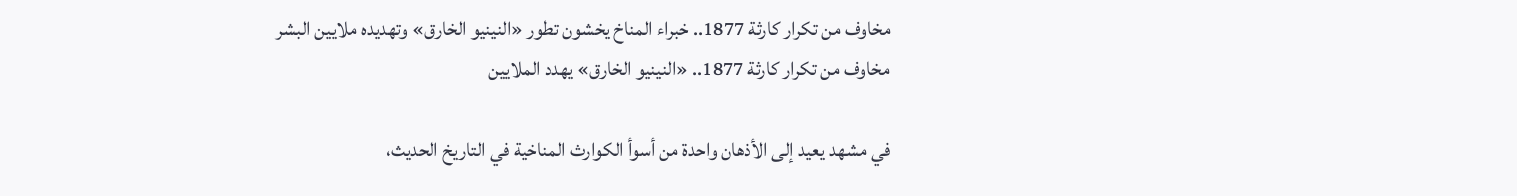مخاوف من تكرار كارثة 1877.. خبراء المناخ يخشون تطور «النينيو الخارق» وتهديده ملايين البشر
مخاوف من تكرار كارثة 1877.. «النينيو الخارق» يهدد الملايين

في مشهد يعيد إلى الأذهان واحدة من أسوأ الكوارث المناخية في التاريخ الحديث،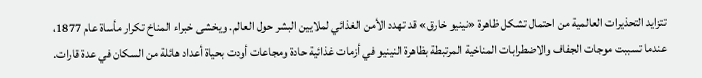تتزايد التحذيرات العالمية من احتمال تشكل ظاهرة «نينيو خارق» قد تهدد الأمن الغذائي لملايين البشر حول العالم. ويخشى خبراء المناخ تكرار مأساة عام 1877، عندما تسببت موجات الجفاف والاضطرابات المناخية المرتبطة بظاهرة النينيو في أزمات غذائية حادة ومجاعات أودت بحياة أعداد هائلة من السكان في عدة قارات.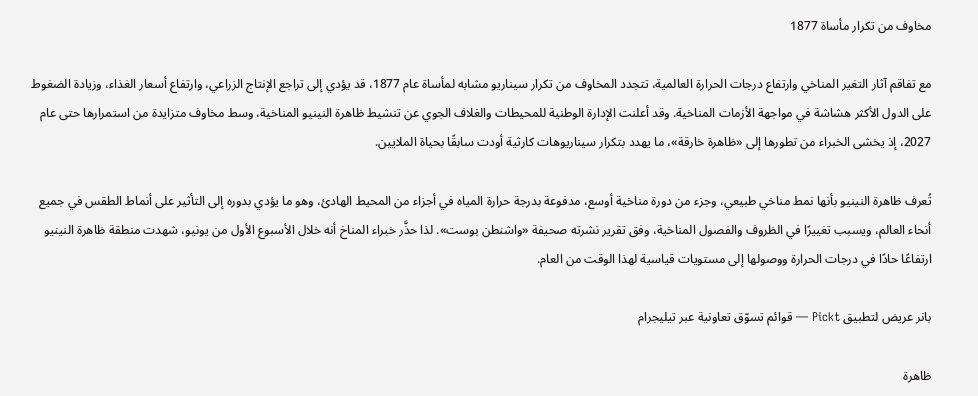مخاوف من تكرار مأساة 1877

مع تفاقم آثار التغير المناخي وارتفاع درجات الحرارة العالمية، تتجدد المخاوف من تكرار سيناريو مشابه لمأساة عام 1877، قد يؤدي إلى تراجع الإنتاج الزراعي، وارتفاع أسعار الغذاء، وزيادة الضغوط على الدول الأكثر هشاشة في مواجهة الأزمات المناخية. وقد أعلنت الإدارة الوطنية للمحيطات والغلاف الجوي عن تنشيط ظاهرة النينيو المناخية، وسط مخاوف متزايدة من استمرارها حتى عام 2027، إذ يخشى الخبراء من تطورها إلى «ظاهرة خارقة»، ما يهدد بتكرار سيناريوهات كارثية أودت سابقًا بحياة الملايين.

تُعرف ظاهرة النينيو بأنها نمط مناخي طبيعي، وجزء من دورة مناخية أوسع، مدفوعة بدرجة حرارة المياه في أجزاء من المحيط الهادئ، وهو ما يؤدي بدوره إلى التأثير على أنماط الطقس في جميع أنحاء العالم، ويسبب تغييرًا في الظروف والفصول المناخية، وفق تقرير نشرته صحيفة «واشنطن بوست». لذا حذَّر خبراء المناخ أنه خلال الأسبوع الأول من يونيو، شهدت منطقة ظاهرة النينيو ارتفاعًا حادًا في درجات الحرارة ووصولها إلى مستويات قياسية لهذا الوقت من العام.

بانر عريض لتطبيق Pickt — قوائم تسوّق تعاونية عبر تيليجرام

ظاهرة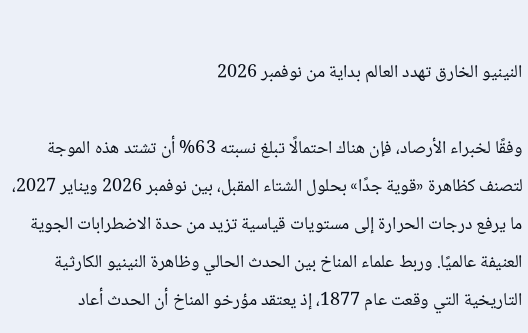النينيو الخارق تهدد العالم بداية من نوفمبر 2026

وفقًا لخبراء الأرصاد، فإن هناك احتمالًا تبلغ نسبته 63% أن تشتد هذه الموجة لتصنف كظاهرة «قوية جدًا» بحلول الشتاء المقبل، بين نوفمبر 2026 ويناير 2027، ما يرفع درجات الحرارة إلى مستويات قياسية تزيد من حدة الاضطرابات الجوية العنيفة عالميًا. وربط علماء المناخ بين الحدث الحالي وظاهرة النينيو الكارثية التاريخية التي وقعت عام 1877، إذ يعتقد مؤرخو المناخ أن الحدث أعاد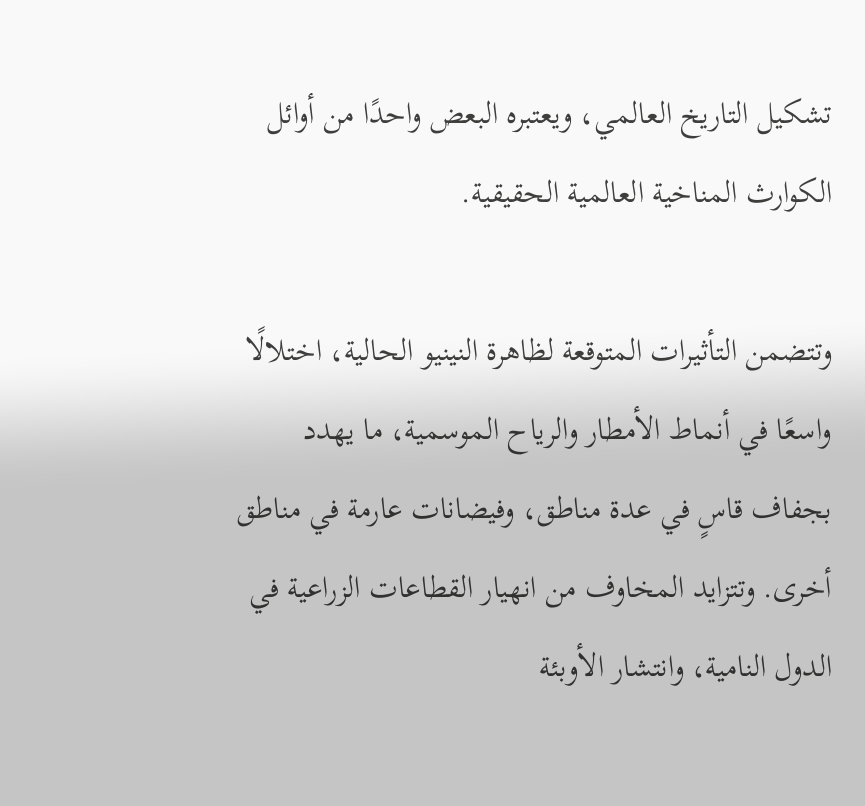تشكيل التاريخ العالمي، ويعتبره البعض واحدًا من أوائل الكوارث المناخية العالمية الحقيقية.

وتتضمن التأثيرات المتوقعة لظاهرة النينيو الحالية، اختلالًا واسعًا في أنماط الأمطار والرياح الموسمية، ما يهدد بجفاف قاسٍ في عدة مناطق، وفيضانات عارمة في مناطق أخرى. وتتزايد المخاوف من انهيار القطاعات الزراعية في الدول النامية، وانتشار الأوبئة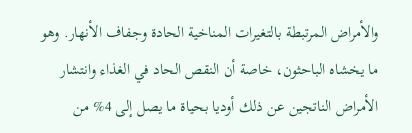والأمراض المرتبطة بالتغيرات المناخية الحادة وجفاف الأنهار. وهو ما يخشاه الباحثون، خاصة أن النقص الحاد في الغذاء وانتشار الأمراض الناتجين عن ذلك أوديا بحياة ما يصل إلى 4% من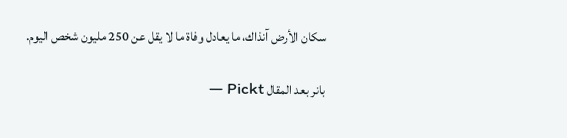سكان الأرض آنذاك، ما يعادل وفاة ما لا يقل عن 250 مليون شخص اليوم.

بانر بعد المقال Pickt —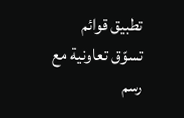تطبيق قوائم تسوّق تعاونية مع رسم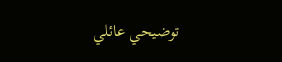توضيحي عائلي